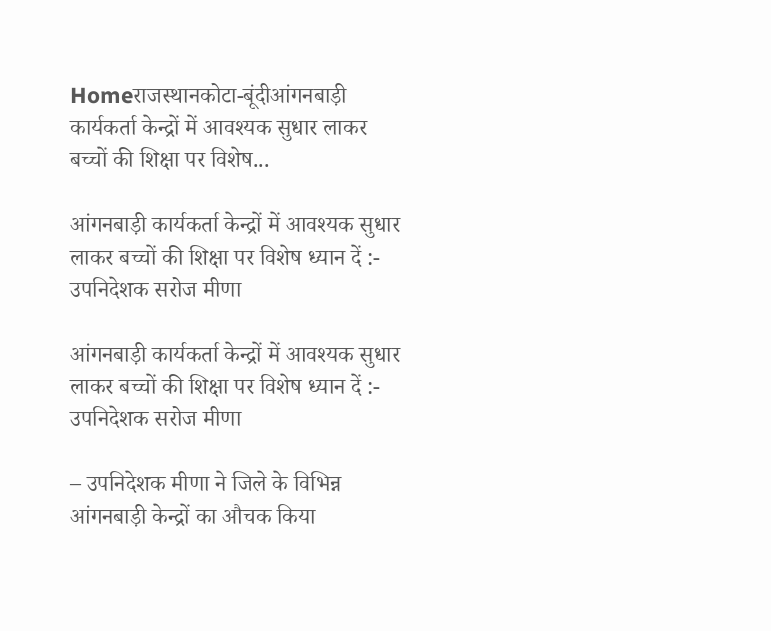Homeराजस्थानकोटा-बूंदीआंगनबाड़ी कार्यकर्ता केन्द्रों में आवश्यक सुधार लाकर बच्चों की शिक्षा पर विशेष...

आंगनबाड़ी कार्यकर्ता केन्द्रों में आवश्यक सुधार लाकर बच्चों की शिक्षा पर विशेष ध्यान दें :- उपनिदेशक सरोज मीणा

आंगनबाड़ी कार्यकर्ता केन्द्रों में आवश्यक सुधार लाकर बच्चों की शिक्षा पर विशेष ध्यान दें :- उपनिदेशक सरोज मीणा

– उपनिदेशक मीणा ने जिले के विभिन्न आंगनबाड़ी केन्द्रों का औचक किया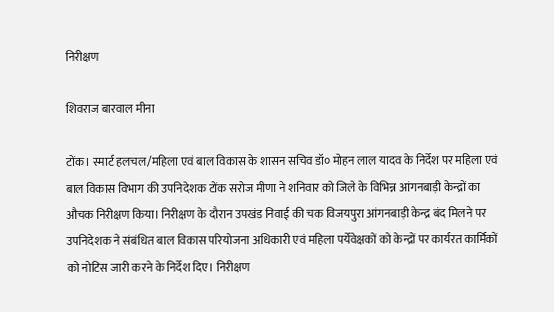निरीक्षण

शिवराज बारवाल मीना

टोंक। स्मार्ट हलचल/महिला एवं बाल विकास के शासन सचिव डॉ० मोहन लाल यादव के निर्देश पर महिला एवं बाल विकास विभाग की उपनिदेशक टोंक सरोज मीणा ने शनिवार को जिले के विभिन्न आंगनबाड़ी केन्द्रों का औचक निरीक्षण किया। निरीक्षण के दौरान उपखंड निवाई की चक विजयपुरा आंगनबाड़ी केन्द्र बंद मिलने पर उपनिदेशक ने संबंधित बाल विकास परियोजना अधिकारी एवं महिला पर्येवेक्षकों को केन्द्रों पर कार्यरत कार्मिकों को नोटिस जारी करने के निर्देश दिए। निरीक्षण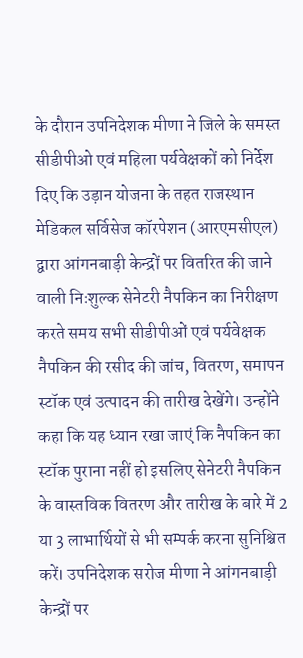के दौरान उपनिदेशक मीणा ने जिले के समस्त सीडीपीओ एवं महिला पर्यवेक्षकों को निर्देश दिए कि उड़ान योजना के तहत राजस्थान मेडिकल सर्विसेज कॉरपेशन (आरएमसीएल) द्वारा आंगनबाड़ी केन्द्रों पर वितरित की जाने वाली निःशुल्क सेनेटरी नैपकिन का निरीक्षण करते समय सभी सीडीपीओं एवं पर्यवेक्षक नैपकिन की रसीद की जांच, वितरण, समापन स्टॉक एवं उत्पादन की तारीख देखेंगे। उन्होंने कहा कि यह ध्यान रखा जाएं कि नैपकिन का स्टॉक पुराना नहीं हो इसलिए सेनेटरी नैपकिन के वास्तविक वितरण और तारीख के बारे में 2 या 3 लाभार्थियों से भी सम्पर्क करना सुनिश्चित करें। उपनिदेशक सरोज मीणा ने आंगनबाड़ी केन्द्रों पर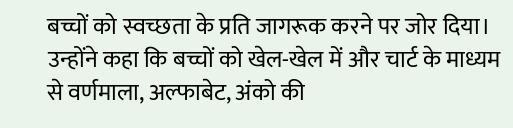बच्चों को स्वच्छता के प्रति जागरूक करने पर जोर दिया। उन्होंने कहा कि बच्चों को खेल-खेल में और चार्ट के माध्यम से वर्णमाला, अल्फाबेट, अंको की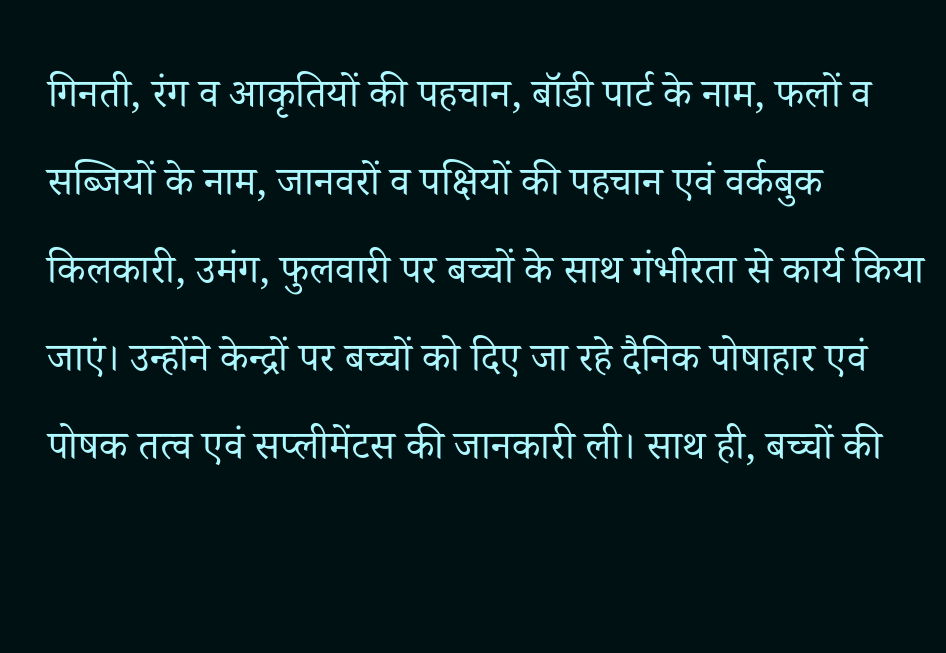गिनती, रंग व आकृतियों की पहचान, बॉडी पार्ट के नाम, फलों व सब्जियों के नाम, जानवरों व पक्षियों की पहचान एवं वर्कबुक किलकारी, उमंग, फुलवारी पर बच्चों के साथ गंभीरता से कार्य किया जाएं। उन्होंने केन्द्रों पर बच्चों को दिए जा रहे दैनिक पोषाहार एवं पोषक तत्व एवं सप्लीमेंटस की जानकारी ली। साथ ही, बच्चों की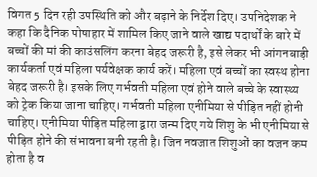विगत 5 दिन रही उपस्थिति को और बढ़ाने के निर्देश दिए। उपनिदेशक ने कहा कि दैनिक पोषाहार में शामिल किए जाने वाले खाद्य पदार्थों के बारे में बच्चों की मां की काउंसलिंग करना बेहद जरूरी है, इसे लेकर भी आंगनबाड़ी कार्यकर्ता एवं महिला पर्यवेक्षक कार्य करें। महिला एवं बच्चों का स्वस्थ होना बेहद जरूरी है। इसके लिए गर्भवती महिला एवं होने वाले बच्चे के स्वास्थ्य को ट्रेक किया जाना चाहिए। गर्भवती महिला एनीमिया से पीड़ित नहीं होनी चाहिए। एनीमिया पीड़ित महिला द्वारा जन्म दिए गये शिशु के भी एनीमिया से पीड़ित होने की संभावना बनी रहती है। जिन नवजात शिशुओं का वजन कम होता है व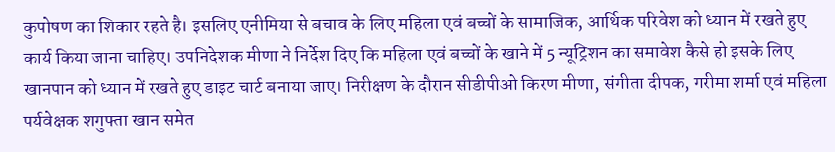कुपोषण का शिकार रहते है। इसलिए एनीमिया से बचाव के लिए महिला एवं बच्चों के सामाजिक, आर्थिक परिवेश को ध्यान में रखते हुए कार्य किया जाना चाहिए। उपनिदेशक मीणा ने निर्देश दिए कि महिला एवं बच्चों के खाने में 5 न्यूट्रिशन का समावेश कैसे हो इसके लिए खानपान को ध्यान में रखते हुए डाइट चार्ट बनाया जाए। निरीक्षण के दौरान सीडीपीओ किरण मीणा, संगीता दीपक, गरीमा शर्मा एवं महिला पर्यवेक्षक शगुफ्ता खान समेत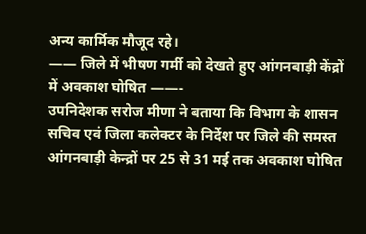अन्य कार्मिक मौजूद रहे।
—— जिले में भीषण गर्मी को देखते हुए आंगनबाड़ी केंद्रों में अवकाश घोषित ——-
उपनिदेशक सरोज मीणा ने बताया कि विभाग के शासन सचिव एवं जिला कलेक्टर के निर्देश पर जिले की समस्त आंगनबाड़ी केन्द्रों पर 25 से 31 मई तक अवकाश घोषित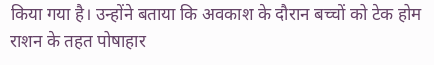किया गया है। उन्होंने बताया कि अवकाश के दौरान बच्चों को टेक होम राशन के तहत पोषाहार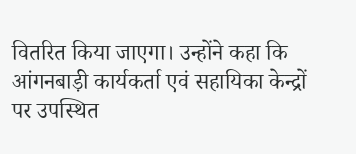वितरित किया जाएगा। उन्होंने कहा कि आंगनबाड़ी कार्यकर्ता एवं सहायिका केन्द्रों पर उपस्थित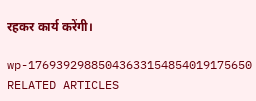रहकर कार्य करेंगी।

wp-17693929885043633154854019175650
RELATED ARTICLES